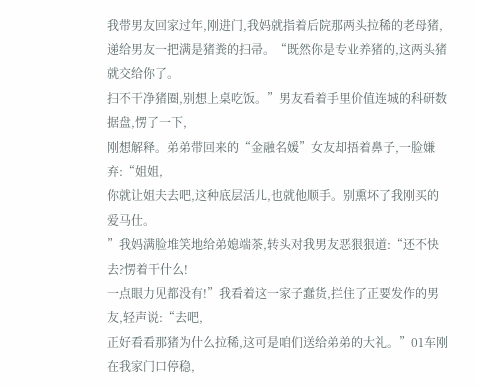我带男友回家过年,刚进门,我妈就指着后院那两头拉稀的老母猪,
递给男友一把满是猪粪的扫帚。“既然你是专业养猪的,这两头猪就交给你了。
扫不干净猪圈,别想上桌吃饭。”男友看着手里价值连城的科研数据盘,愣了一下,
刚想解释。弟弟带回来的“金融名媛”女友却捂着鼻子,一脸嫌弃:“姐姐,
你就让姐夫去吧,这种底层活儿,也就他顺手。别熏坏了我刚买的爱马仕。
”我妈满脸堆笑地给弟媳端茶,转头对我男友恶狠狠道:“还不快去?愣着干什么!
一点眼力见都没有!”我看着这一家子蠢货,拦住了正要发作的男友,轻声说:“去吧,
正好看看那猪为什么拉稀,这可是咱们送给弟弟的大礼。”01车刚在我家门口停稳,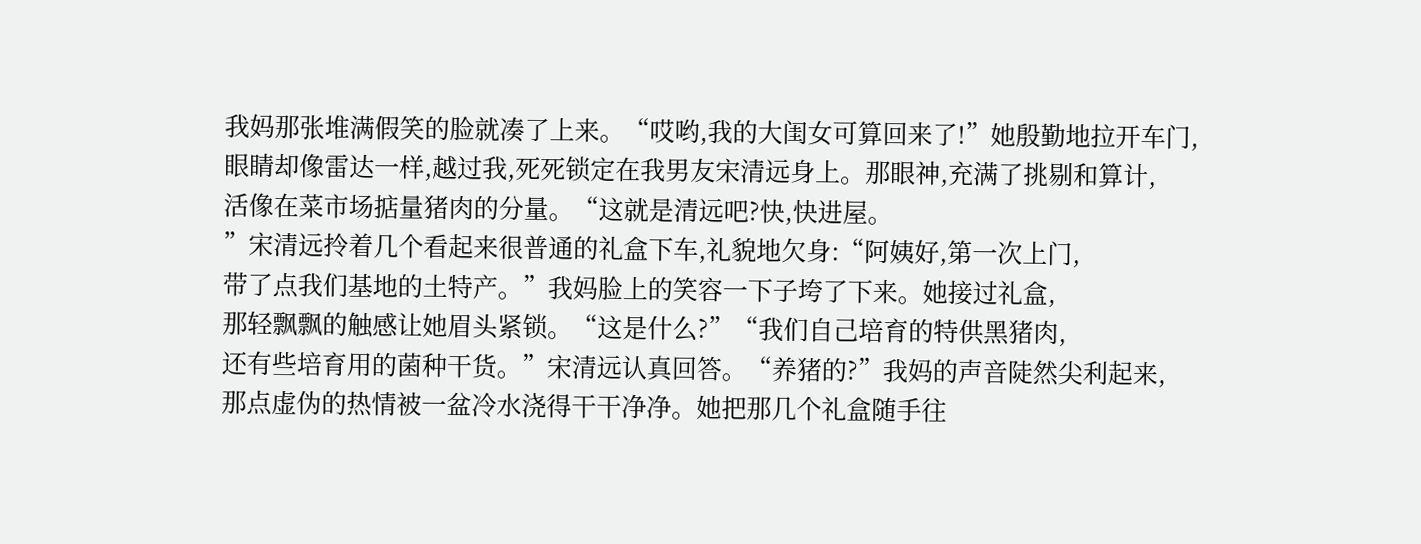我妈那张堆满假笑的脸就凑了上来。“哎哟,我的大闺女可算回来了!”她殷勤地拉开车门,
眼睛却像雷达一样,越过我,死死锁定在我男友宋清远身上。那眼神,充满了挑剔和算计,
活像在菜市场掂量猪肉的分量。“这就是清远吧?快,快进屋。
”宋清远拎着几个看起来很普通的礼盒下车,礼貌地欠身:“阿姨好,第一次上门,
带了点我们基地的土特产。”我妈脸上的笑容一下子垮了下来。她接过礼盒,
那轻飘飘的触感让她眉头紧锁。“这是什么?”“我们自己培育的特供黑猪肉,
还有些培育用的菌种干货。”宋清远认真回答。“养猪的?”我妈的声音陡然尖利起来,
那点虚伪的热情被一盆冷水浇得干干净净。她把那几个礼盒随手往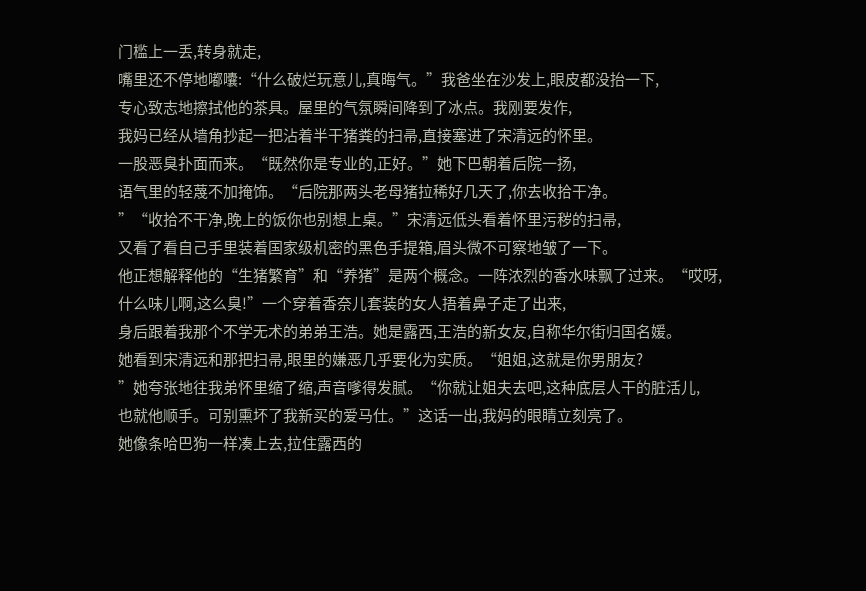门槛上一丢,转身就走,
嘴里还不停地嘟囔:“什么破烂玩意儿,真晦气。”我爸坐在沙发上,眼皮都没抬一下,
专心致志地擦拭他的茶具。屋里的气氛瞬间降到了冰点。我刚要发作,
我妈已经从墙角抄起一把沾着半干猪粪的扫帚,直接塞进了宋清远的怀里。
一股恶臭扑面而来。“既然你是专业的,正好。”她下巴朝着后院一扬,
语气里的轻蔑不加掩饰。“后院那两头老母猪拉稀好几天了,你去收拾干净。
”“收拾不干净,晚上的饭你也别想上桌。”宋清远低头看着怀里污秽的扫帚,
又看了看自己手里装着国家级机密的黑色手提箱,眉头微不可察地皱了一下。
他正想解释他的“生猪繁育”和“养猪”是两个概念。一阵浓烈的香水味飘了过来。“哎呀,
什么味儿啊,这么臭!”一个穿着香奈儿套装的女人捂着鼻子走了出来,
身后跟着我那个不学无术的弟弟王浩。她是露西,王浩的新女友,自称华尔街归国名媛。
她看到宋清远和那把扫帚,眼里的嫌恶几乎要化为实质。“姐姐,这就是你男朋友?
”她夸张地往我弟怀里缩了缩,声音嗲得发腻。“你就让姐夫去吧,这种底层人干的脏活儿,
也就他顺手。可别熏坏了我新买的爱马仕。”这话一出,我妈的眼睛立刻亮了。
她像条哈巴狗一样凑上去,拉住露西的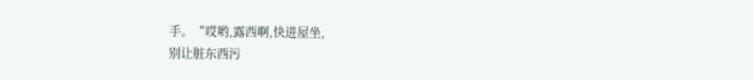手。“哎哟,露西啊,快进屋坐,
别让脏东西污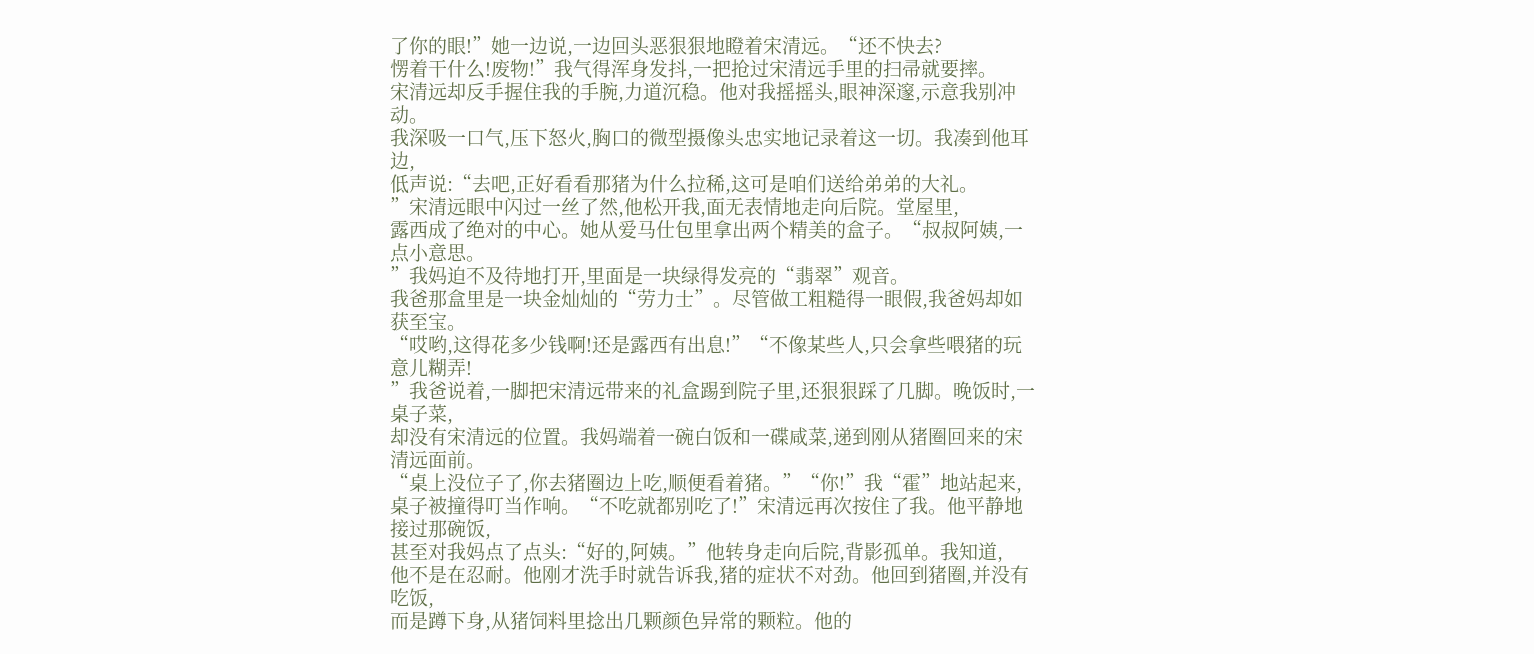了你的眼!”她一边说,一边回头恶狠狠地瞪着宋清远。“还不快去?
愣着干什么!废物!”我气得浑身发抖,一把抢过宋清远手里的扫帚就要摔。
宋清远却反手握住我的手腕,力道沉稳。他对我摇摇头,眼神深邃,示意我别冲动。
我深吸一口气,压下怒火,胸口的微型摄像头忠实地记录着这一切。我凑到他耳边,
低声说:“去吧,正好看看那猪为什么拉稀,这可是咱们送给弟弟的大礼。
”宋清远眼中闪过一丝了然,他松开我,面无表情地走向后院。堂屋里,
露西成了绝对的中心。她从爱马仕包里拿出两个精美的盒子。“叔叔阿姨,一点小意思。
”我妈迫不及待地打开,里面是一块绿得发亮的“翡翠”观音。
我爸那盒里是一块金灿灿的“劳力士”。尽管做工粗糙得一眼假,我爸妈却如获至宝。
“哎哟,这得花多少钱啊!还是露西有出息!”“不像某些人,只会拿些喂猪的玩意儿糊弄!
”我爸说着,一脚把宋清远带来的礼盒踢到院子里,还狠狠踩了几脚。晚饭时,一桌子菜,
却没有宋清远的位置。我妈端着一碗白饭和一碟咸菜,递到刚从猪圈回来的宋清远面前。
“桌上没位子了,你去猪圈边上吃,顺便看着猪。”“你!”我“霍”地站起来,
桌子被撞得叮当作响。“不吃就都别吃了!”宋清远再次按住了我。他平静地接过那碗饭,
甚至对我妈点了点头:“好的,阿姨。”他转身走向后院,背影孤单。我知道,
他不是在忍耐。他刚才洗手时就告诉我,猪的症状不对劲。他回到猪圈,并没有吃饭,
而是蹲下身,从猪饲料里捻出几颗颜色异常的颗粒。他的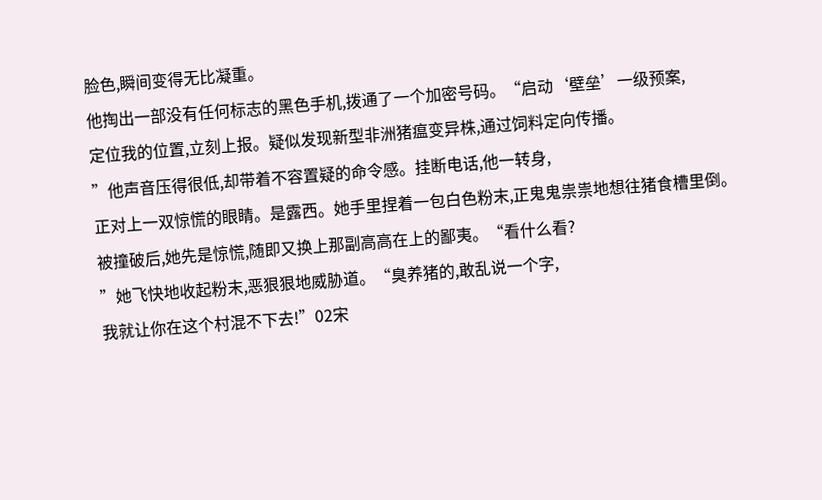脸色,瞬间变得无比凝重。
他掏出一部没有任何标志的黑色手机,拨通了一个加密号码。“启动‘壁垒’一级预案,
定位我的位置,立刻上报。疑似发现新型非洲猪瘟变异株,通过饲料定向传播。
”他声音压得很低,却带着不容置疑的命令感。挂断电话,他一转身,
正对上一双惊慌的眼睛。是露西。她手里捏着一包白色粉末,正鬼鬼祟祟地想往猪食槽里倒。
被撞破后,她先是惊慌,随即又换上那副高高在上的鄙夷。“看什么看?
”她飞快地收起粉末,恶狠狠地威胁道。“臭养猪的,敢乱说一个字,
我就让你在这个村混不下去!”02宋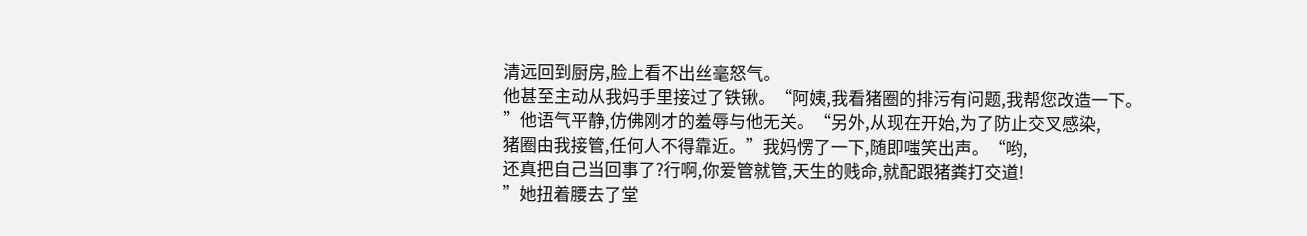清远回到厨房,脸上看不出丝毫怒气。
他甚至主动从我妈手里接过了铁锹。“阿姨,我看猪圈的排污有问题,我帮您改造一下。
”他语气平静,仿佛刚才的羞辱与他无关。“另外,从现在开始,为了防止交叉感染,
猪圈由我接管,任何人不得靠近。”我妈愣了一下,随即嗤笑出声。“哟,
还真把自己当回事了?行啊,你爱管就管,天生的贱命,就配跟猪粪打交道!
”她扭着腰去了堂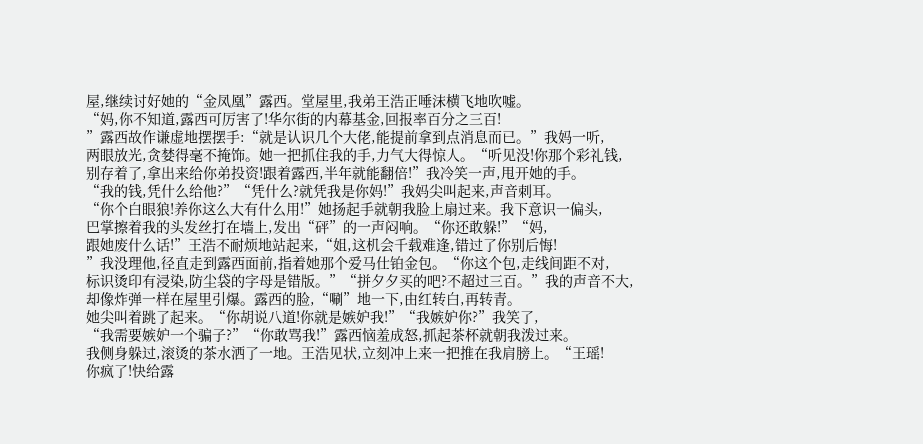屋,继续讨好她的“金凤凰”露西。堂屋里,我弟王浩正唾沫横飞地吹嘘。
“妈,你不知道,露西可厉害了!华尔街的内幕基金,回报率百分之三百!
”露西故作谦虚地摆摆手:“就是认识几个大佬,能提前拿到点消息而已。”我妈一听,
两眼放光,贪婪得毫不掩饰。她一把抓住我的手,力气大得惊人。“听见没!你那个彩礼钱,
别存着了,拿出来给你弟投资!跟着露西,半年就能翻倍!”我冷笑一声,甩开她的手。
“我的钱,凭什么给他?”“凭什么?就凭我是你妈!”我妈尖叫起来,声音刺耳。
“你个白眼狼!养你这么大有什么用!”她扬起手就朝我脸上扇过来。我下意识一偏头,
巴掌擦着我的头发丝打在墙上,发出“砰”的一声闷响。“你还敢躲!”“妈,
跟她废什么话!”王浩不耐烦地站起来,“姐,这机会千载难逢,错过了你别后悔!
”我没理他,径直走到露西面前,指着她那个爱马仕铂金包。“你这个包,走线间距不对,
标识烫印有浸染,防尘袋的字母是错版。”“拼夕夕买的吧?不超过三百。”我的声音不大,
却像炸弹一样在屋里引爆。露西的脸,“唰”地一下,由红转白,再转青。
她尖叫着跳了起来。“你胡说八道!你就是嫉妒我!”“我嫉妒你?”我笑了,
“我需要嫉妒一个骗子?”“你敢骂我!”露西恼羞成怒,抓起茶杯就朝我泼过来。
我侧身躲过,滚烫的茶水洒了一地。王浩见状,立刻冲上来一把推在我肩膀上。“王瑶!
你疯了!快给露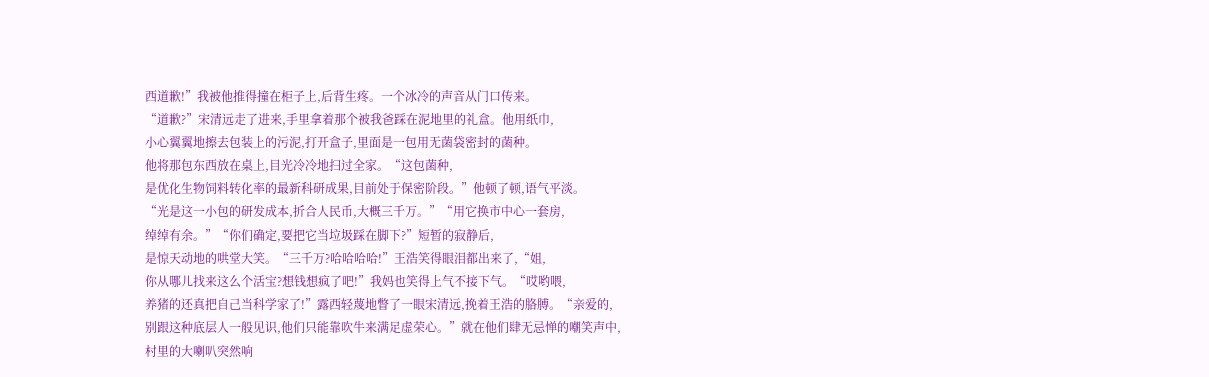西道歉!”我被他推得撞在柜子上,后背生疼。一个冰冷的声音从门口传来。
“道歉?”宋清远走了进来,手里拿着那个被我爸踩在泥地里的礼盒。他用纸巾,
小心翼翼地擦去包装上的污泥,打开盒子,里面是一包用无菌袋密封的菌种。
他将那包东西放在桌上,目光冷冷地扫过全家。“这包菌种,
是优化生物饲料转化率的最新科研成果,目前处于保密阶段。”他顿了顿,语气平淡。
“光是这一小包的研发成本,折合人民币,大概三千万。”“用它换市中心一套房,
绰绰有余。”“你们确定,要把它当垃圾踩在脚下?”短暂的寂静后,
是惊天动地的哄堂大笑。“三千万?哈哈哈哈!”王浩笑得眼泪都出来了,“姐,
你从哪儿找来这么个活宝?想钱想疯了吧!”我妈也笑得上气不接下气。“哎哟喂,
养猪的还真把自己当科学家了!”露西轻蔑地瞥了一眼宋清远,挽着王浩的胳膊。“亲爱的,
别跟这种底层人一般见识,他们只能靠吹牛来满足虚荣心。”就在他们肆无忌惮的嘲笑声中,
村里的大喇叭突然响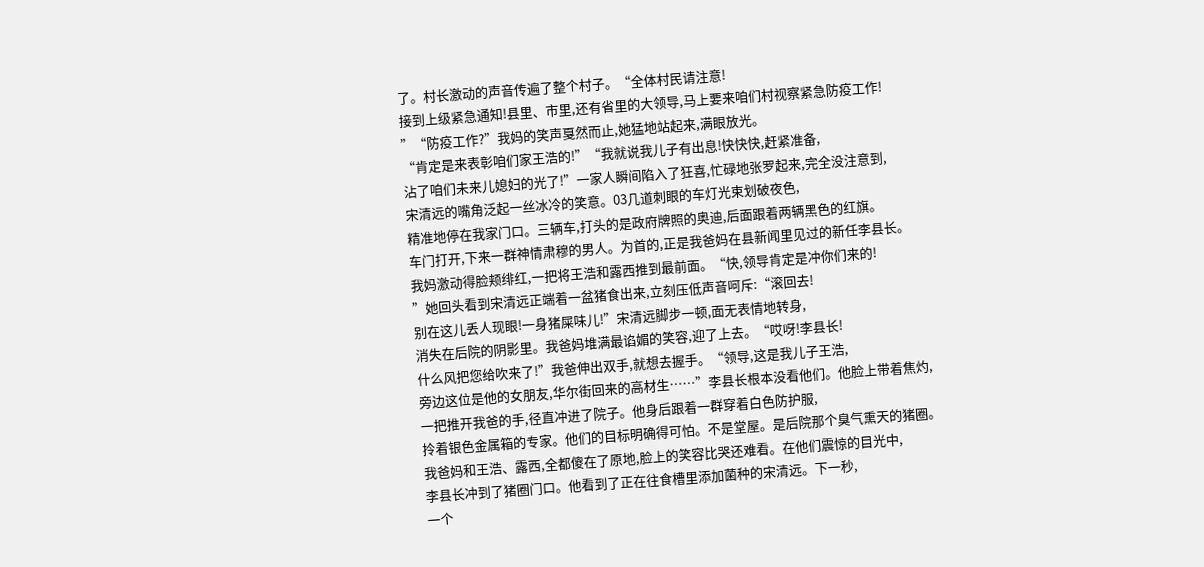了。村长激动的声音传遍了整个村子。“全体村民请注意!
接到上级紧急通知!县里、市里,还有省里的大领导,马上要来咱们村视察紧急防疫工作!
”“防疫工作?”我妈的笑声戛然而止,她猛地站起来,满眼放光。
“肯定是来表彰咱们家王浩的!”“我就说我儿子有出息!快快快,赶紧准备,
沾了咱们未来儿媳妇的光了!”一家人瞬间陷入了狂喜,忙碌地张罗起来,完全没注意到,
宋清远的嘴角泛起一丝冰冷的笑意。03几道刺眼的车灯光束划破夜色,
精准地停在我家门口。三辆车,打头的是政府牌照的奥迪,后面跟着两辆黑色的红旗。
车门打开,下来一群神情肃穆的男人。为首的,正是我爸妈在县新闻里见过的新任李县长。
我妈激动得脸颊绯红,一把将王浩和露西推到最前面。“快,领导肯定是冲你们来的!
”她回头看到宋清远正端着一盆猪食出来,立刻压低声音呵斥:“滚回去!
别在这儿丢人现眼!一身猪屎味儿!”宋清远脚步一顿,面无表情地转身,
消失在后院的阴影里。我爸妈堆满最谄媚的笑容,迎了上去。“哎呀!李县长!
什么风把您给吹来了!”我爸伸出双手,就想去握手。“领导,这是我儿子王浩,
旁边这位是他的女朋友,华尔街回来的高材生……”李县长根本没看他们。他脸上带着焦灼,
一把推开我爸的手,径直冲进了院子。他身后跟着一群穿着白色防护服,
拎着银色金属箱的专家。他们的目标明确得可怕。不是堂屋。是后院那个臭气熏天的猪圈。
我爸妈和王浩、露西,全都傻在了原地,脸上的笑容比哭还难看。在他们震惊的目光中,
李县长冲到了猪圈门口。他看到了正在往食槽里添加菌种的宋清远。下一秒,
一个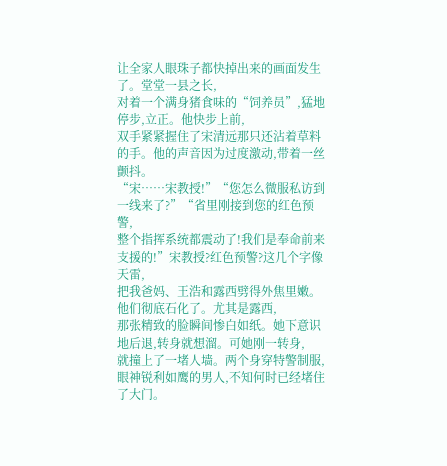让全家人眼珠子都快掉出来的画面发生了。堂堂一县之长,
对着一个满身猪食味的“饲养员”,猛地停步,立正。他快步上前,
双手紧紧握住了宋清远那只还沾着草料的手。他的声音因为过度激动,带着一丝颤抖。
“宋……宋教授!”“您怎么微服私访到一线来了?”“省里刚接到您的红色预警,
整个指挥系统都震动了!我们是奉命前来支援的!”宋教授?红色预警?这几个字像天雷,
把我爸妈、王浩和露西劈得外焦里嫩。他们彻底石化了。尤其是露西,
那张精致的脸瞬间惨白如纸。她下意识地后退,转身就想溜。可她刚一转身,
就撞上了一堵人墙。两个身穿特警制服,眼神锐利如鹰的男人,不知何时已经堵住了大门。